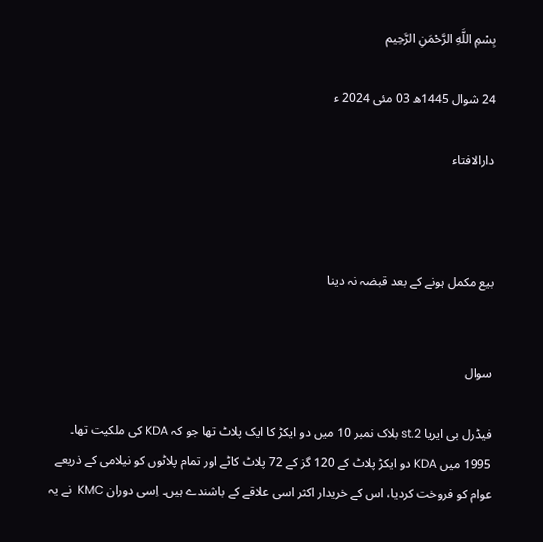بِسْمِ اللَّهِ الرَّحْمَنِ الرَّحِيم

24 شوال 1445ھ 03 مئی 2024 ء

دارالافتاء



بیع مکمل ہونے کے بعد قبضہ نہ دینا


سوال

فیڈرل بی ایریا st.2 بلاک نمبر 10 میں دو ایکڑ کا ایک پلاٹ تھا جو کہ KDA کی ملکیت تھا۔ 1995 میں KDA دو ایکڑ پلاٹ کے 120 گز کے 72 پلاٹ کاٹے اور تمام پلاٹوں کو نیلامی کے ذریعے عوام کو فروخت کردیا، اس کے خریدار اکثر اسی علاقے کے باشندے ہیں۔ اِسی دوران KMC  نے یہ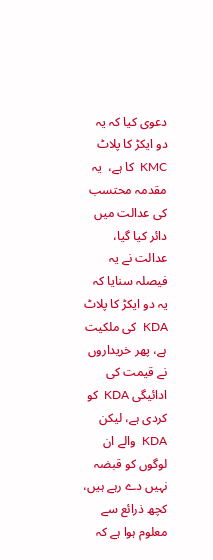دعوی کیا کہ یہ دو ایکڑ کا پلاٹ KMC  کا ہے،  یہ مقدمہ محتسب کی عدالت میں دائر کیا گیا، عدالت نے یہ فیصلہ سنایا کہ یہ دو ایکڑ کا پلاٹ KDA  کی ملکیت ہے، پھر خریداروں نے قیمت کی ادائیگی KDA  کو کردی ہے، لیکن KDA  والے ان لوگوں کو قبضہ نہیں دے رہے ہیں، کچھ ذرائع سے معلوم ہوا ہے کہ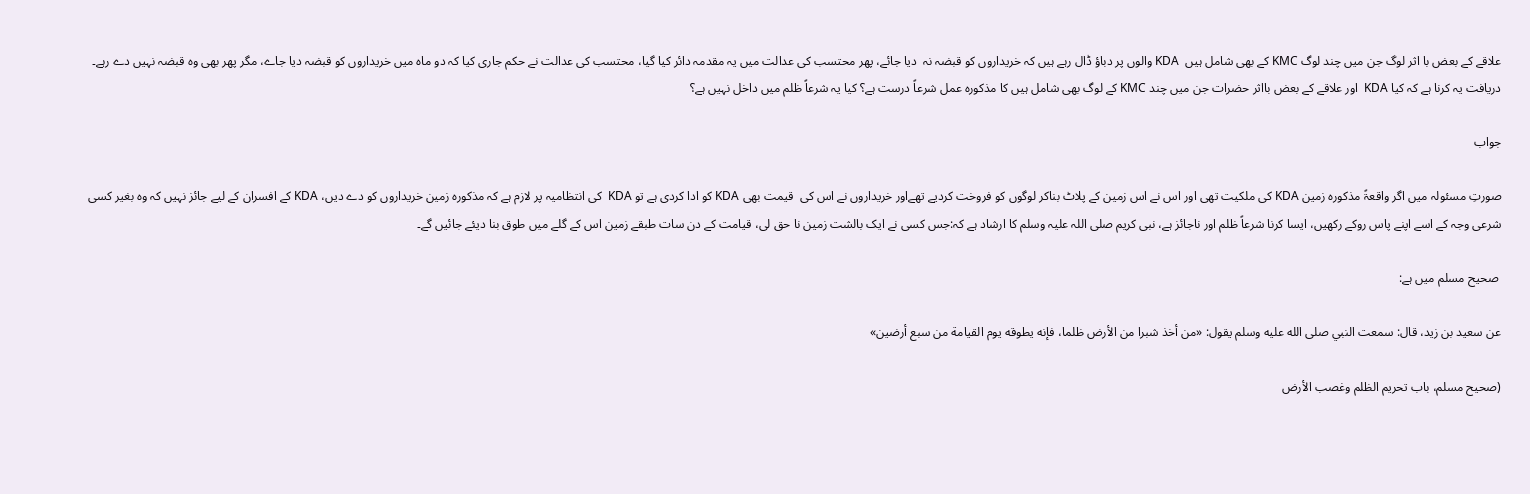علاقے کے بعض با اثر لوگ جن میں چند لوگ KMC کے بھی شامل ہیں  KDA والوں پر دباؤ ڈال رہے ہیں کہ خریداروں کو قبضہ نہ  دیا جائے، پھر محتسب کی عدالت میں یہ مقدمہ دائر کیا گیا، محتسب کی عدالت نے حکم جاری کیا کہ دو ماہ میں خریداروں کو قبضہ دیا جاے، مگر پھر بھی وہ قبضہ نہیں دے رہے۔ دریافت یہ کرنا ہے کہ کیا KDA  اور علاقے کے بعض بااثر حضرات جن میں چند KMC کے لوگ بھی شامل ہیں کا مذکورہ عمل شرعاً درست ہے؟ کیا یہ شرعاً ظلم میں داخل نہیں ہے؟

جواب

صورتِ مسئولہ میں اگر واقعۃً مذکورہ زمین KDA کی ملکیت تھی اور اس نے اس زمین کے پلاٹ بناکر لوگوں کو فروخت کردیے تھےاور خریداروں نے اس کی  قیمت بھی KDA کو ادا کردی ہے تو KDA  کی انتظامیہ پر لازم ہے کہ مذکورہ زمین خریداروں کو دے دیں، KDA کے افسران کے لیے جائز نہیں کہ وہ بغیر کسی شرعی وجہ کے اسے اپنے پاس روکے رکھیں، ایسا کرنا شرعاً ظلم اور ناجائز ہے، نبی کریم صلی اللہ علیہ وسلم کا ارشاد ہے کہ:جس کسی نے ایک بالشت زمین نا حق لی، قیامت کے دن سات طبقے زمین اس کے گلے میں طوق بنا دیئے جائیں گے۔

 صحيح مسلم ميں ہے:

عن سعيد بن زيد، قال: سمعت النبي صلى الله عليه وسلم يقول: «من ‌أخذ ‌شبرا من الأرض ظلما، فإنه يطوقه يوم القيامة من سبع أرضين»

(صحیح مسلم، باب تحریم الظلم وغصب الأرض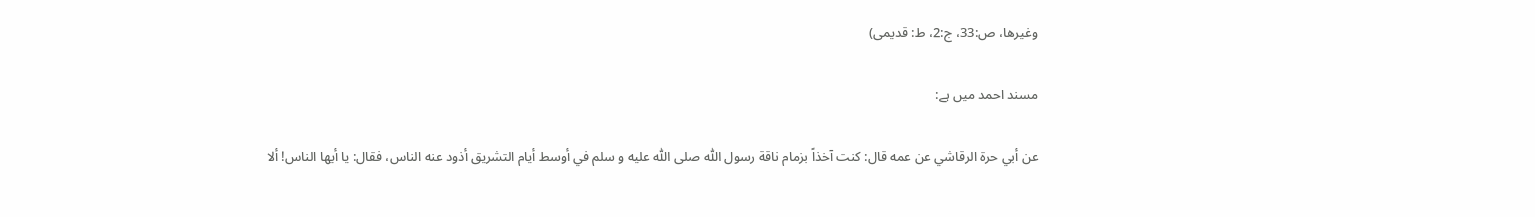وغیرھا، ص:33، ج:2، ط: قدیمی)

مسند احمد میں ہے:

عن أبي حرة الرقاشي عن عمه قال: کنت آخذاً بزمام ناقة رسول اللّٰه صلی اللّٰه علیه و سلم في أوسط أیام التشریق أذود عنه الناس، فقال: یا أیها الناس! ألا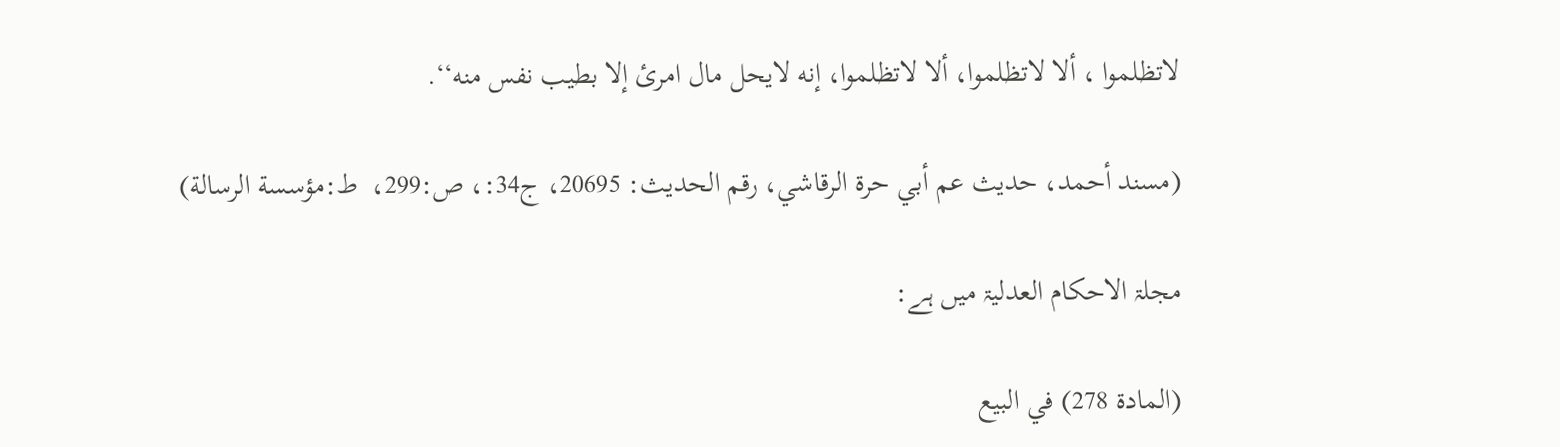لاتظلموا ، ألا لاتظلموا، ألا لاتظلموا، إنه لایحل مال امرئ إلا بطیب نفس منه‘‘.

(مسند أحمد، حدیث عم أبي حرة الرقاشي، رقم الحدیث: 20695، ج34:، ص:299،  ط:مؤسسة الرسالة)

مجلۃ الاحکام العدلیۃ میں ہے:

(المادة 278) في البيع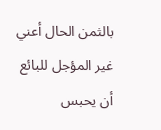بالثمن الحال أعني غير المؤجل للبائع أن يحبس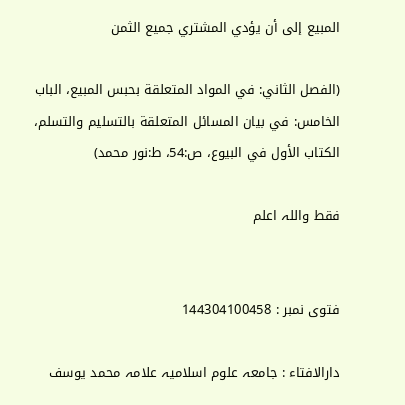المبيع إلى أن يؤدي المشتري جميع الثمن

(الفصل الثاني: في المواد المتعلقة بحبس المبيع، ‌‌الباب الخامس: في بيان المسائل المتعلقة بالتسليم والتسلم، الکتاب الأول في البیوع، ص:54، ط:نور محمد)

فقط واللہ اعلم


فتوی نمبر : 144304100458

دارالافتاء : جامعہ علوم اسلامیہ علامہ محمد یوسف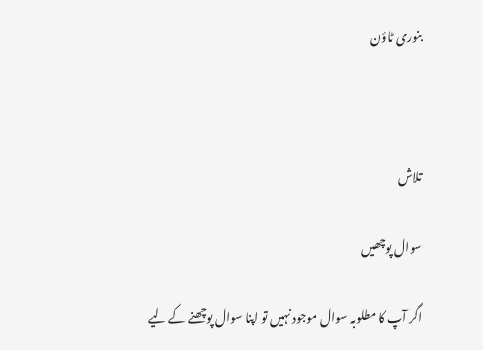بنوری ٹاؤن



تلاش

سوال پوچھیں

اگر آپ کا مطلوبہ سوال موجود نہیں تو اپنا سوال پوچھنے کے لیے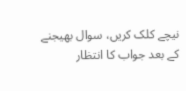نیچے کلک کریں، سوال بھیجنے کے بعد جواب کا انتظار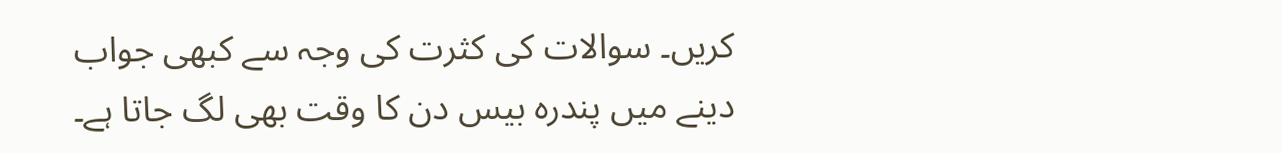کریں۔ سوالات کی کثرت کی وجہ سے کبھی جواب دینے میں پندرہ بیس دن کا وقت بھی لگ جاتا ہے۔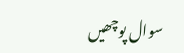سوال پوچھیں